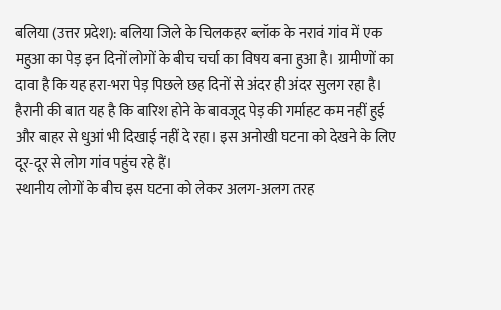बलिया (उत्तर प्रदेश): बलिया जिले के चिलकहर ब्लॉक के नरावं गांव में एक महुआ का पेड़ इन दिनों लोगों के बीच चर्चा का विषय बना हुआ है। ग्रामीणों का दावा है कि यह हरा-भरा पेड़ पिछले छह दिनों से अंदर ही अंदर सुलग रहा है। हैरानी की बात यह है कि बारिश होने के बावजूद पेड़ की गर्माहट कम नहीं हुई और बाहर से धुआं भी दिखाई नहीं दे रहा। इस अनोखी घटना को देखने के लिए दूर-दूर से लोग गांव पहुंच रहे हैं।
स्थानीय लोगों के बीच इस घटना को लेकर अलग-अलग तरह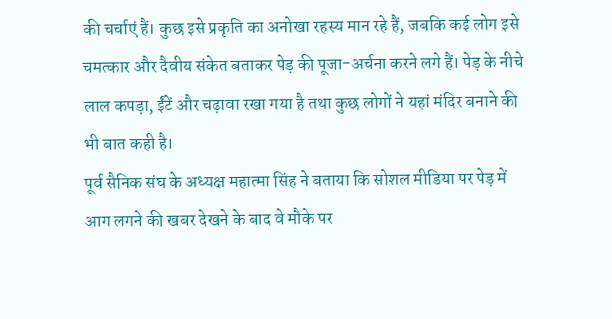की चर्चाएं हैं। कुछ इसे प्रकृति का अनोखा रहस्य मान रहे हैं, जबकि कई लोग इसे चमत्कार और दैवीय संकेत बताकर पेड़ की पूजा-अर्चना करने लगे हैं। पेड़ के नीचे लाल कपड़ा, ईंटें और चढ़ावा रखा गया है तथा कुछ लोगों ने यहां मंदिर बनाने की भी बात कही है।
पूर्व सैनिक संघ के अध्यक्ष महात्मा सिंह ने बताया कि सोशल मीडिया पर पेड़ में आग लगने की खबर देखने के बाद वे मौके पर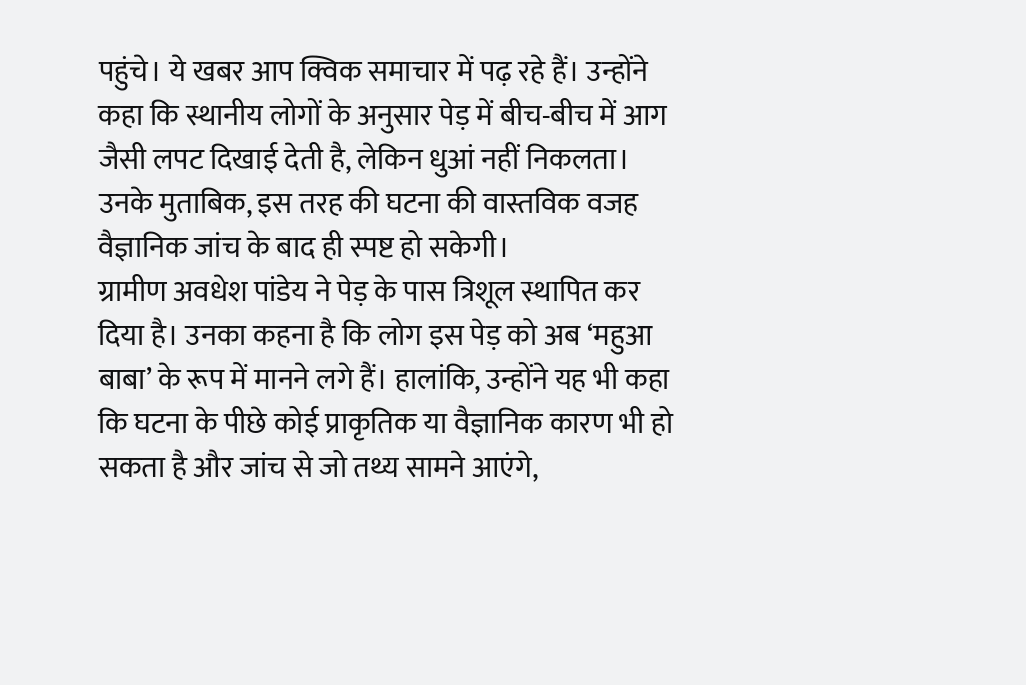पहुंचे। ये खबर आप क्विक समाचार में पढ़ रहे हैं। उन्होंने कहा कि स्थानीय लोगों के अनुसार पेड़ में बीच-बीच में आग जैसी लपट दिखाई देती है, लेकिन धुआं नहीं निकलता। उनके मुताबिक, इस तरह की घटना की वास्तविक वजह वैज्ञानिक जांच के बाद ही स्पष्ट हो सकेगी।
ग्रामीण अवधेश पांडेय ने पेड़ के पास त्रिशूल स्थापित कर दिया है। उनका कहना है कि लोग इस पेड़ को अब ‘महुआ बाबा’ के रूप में मानने लगे हैं। हालांकि, उन्होंने यह भी कहा कि घटना के पीछे कोई प्राकृतिक या वैज्ञानिक कारण भी हो सकता है और जांच से जो तथ्य सामने आएंगे,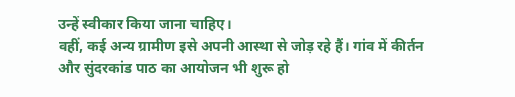उन्हें स्वीकार किया जाना चाहिए।
वहीं, कई अन्य ग्रामीण इसे अपनी आस्था से जोड़ रहे हैं। गांव में कीर्तन और सुंदरकांड पाठ का आयोजन भी शुरू हो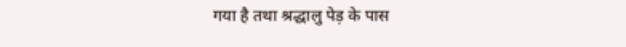गया है तथा श्रद्धालु पेड़ के पास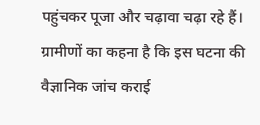पहुंचकर पूजा और चढ़ावा चढ़ा रहे हैं।
ग्रामीणों का कहना है कि इस घटना की वैज्ञानिक जांच कराई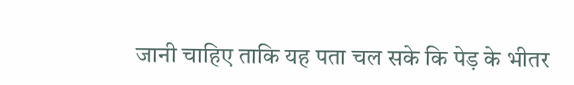जानी चाहिए ताकि यह पता चल सके कि पेड़ के भीतर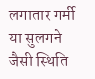लगातार गर्मी या सुलगने जैसी स्थिति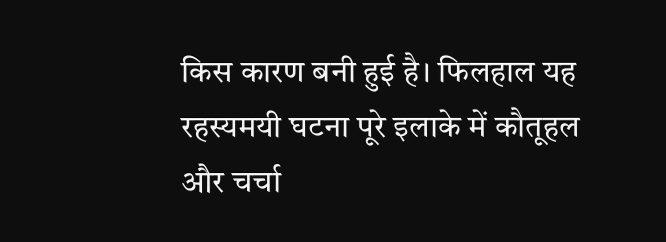किस कारण बनी हुई है। फिलहाल यह रहस्यमयी घटना पूरे इलाके में कौतूहल और चर्चा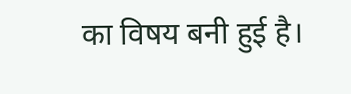का विषय बनी हुई है।